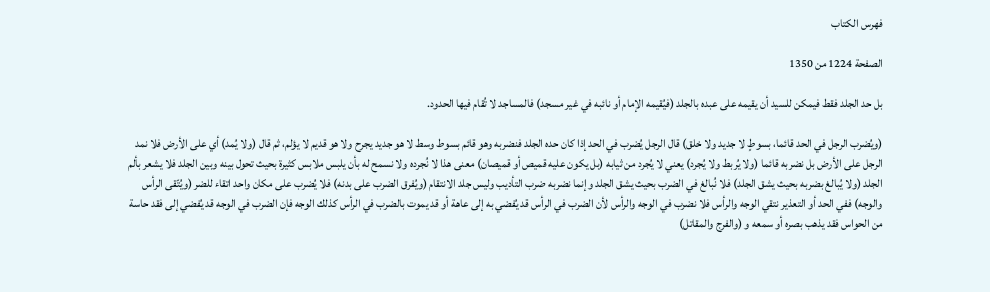فهرس الكتاب

الصفحة 1224 من 1350

بل حد الجلد فقط فيمكن للسيد أن يقيمه على عبده بالجلد (فيُقيمه الإمام أو نائبه في غير مسجد) فالمساجد لا تُقام فيها الحدود.

(ويُضرب الرجل في الحد قائما، بسوطٍ لا جديد ولا خلق) قال الرجل يُضرب في الحد إذا كان حده الجلد فنضربه وهو قائم بسوط وسط لا هو جديد يجرح ولا هو قديم لا يؤلم، ثم قال (ولا يُمد) أي على الأرض فلا نمد الرجل على الأرض بل نضربه قائما (ولا يُربط ولا يُجرد) يعني لا يُجرد من ثيابه (بل يكون عليه قميص أو قميصان) معنى هذا لا نُجرده ولا نسمح له بأن يلبس ملابس كثيرة بحيث تحول بينه وبين الجلد فلا يشعر بألم الجلد (ولا يُبالغ بضربه بحيث يشق الجلد) فلا نُبالغ في الضرب بحيث يشق الجلد وإنما نضربه ضرب التأديب وليس جلد الانتقام (ويُفرق الضرب على بدنه) فلا يُضرب على مكان واحد اتقاء للضر (ويُتّقى الرأس والوجه) ففي الحد أو التعذير نتقي الوجه والرأس فلا نضرب في الوجه والرأس لأن الضرب في الرأس قد يُفضي به إلى عاهة أو قد يموت بالضرب في الرأس كذلك الوجه فإن الضرب في الوجه قد يُفضي إلى فقد حاسة من الحواس فقد يذهب بصره أو سمعه و (والفرج والمقاتل)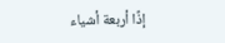إذًا أربعة أشياء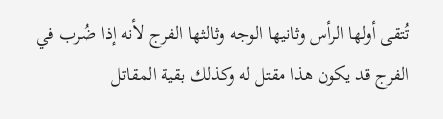تُتقى أولها الرأس وثانيها الوجه وثالثها الفرج لأنه إذا ضُرب في الفرج قد يكون هذا مقتل له وكذلك بقية المقاتل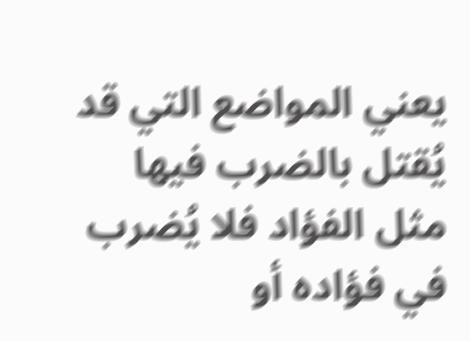يعني المواضع التي قد يُقتل بالضرب فيها مثل الفؤاد فلا يُضرب في فؤاده أو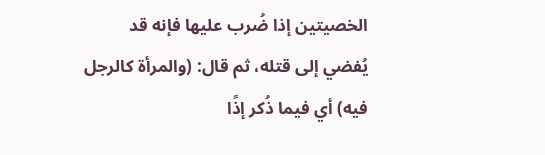الخصيتين إذا ضُرب عليها فإنه قد يُفضي إلى قتله، ثم قال: (والمرأة كالرجل فيه) أي فيما ذُكر إذًا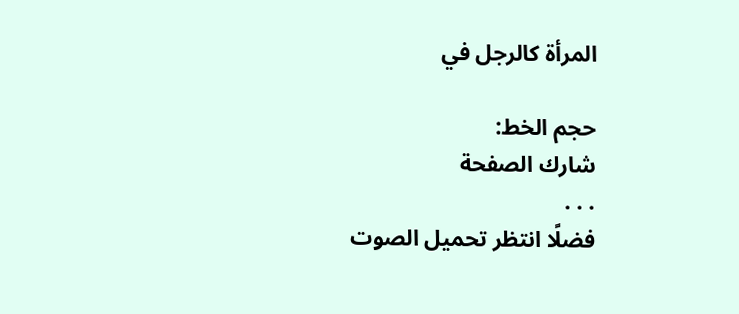المرأة كالرجل في

حجم الخط:
شارك الصفحة
. . .
فضلًا انتظر تحميل الصوت